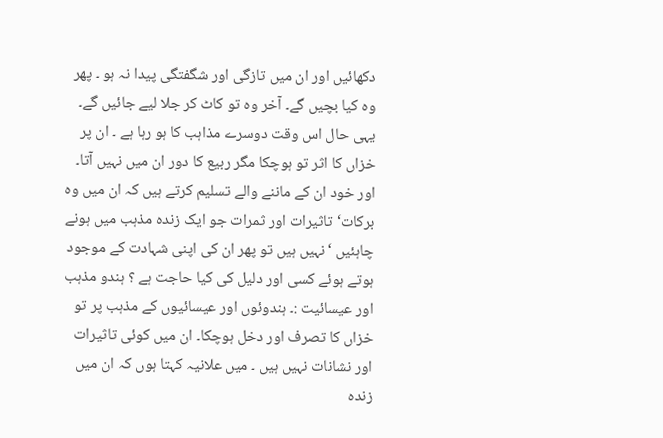دکھائیں اور ان میں تازگی اور شگفتگی پیدا نہ ہو ۔ پھر وہ کیا بچیں گے۔ آخر وہ تو کاٹ کر جلا لیے جائیں گے۔ یہی حال اس وقت دوسرے مذاہب کا ہو رہا ہے ۔ ان پر خزاں کا اثر تو ہوچکا مگر ربیع کا دور ان میں نہیں آتا۔ اور خود ان کے ماننے والے تسلیم کرتے ہیں کہ ان میں وہ برکات‘ تاثیرات اور ثمرات جو ایک زندہ مذہب میں ہونے چاہئیں ‘نہیں ہیں تو پھر ان کی اپنی شہادت کے موجود ہوتے ہوئے کسی اور دلیل کی کیا حاجت ہے ؟ ہندو مذہب اور عیسائیت :۔ ہندوئوں اور عیسائیوں کے مذہب پر تو خزاں کا تصرف اور دخل ہوچکا۔ ان میں کوئی تاثیرات اور نشانات نہیں ہیں ۔ میں علانیہ کہتا ہوں کہ ان میں زندہ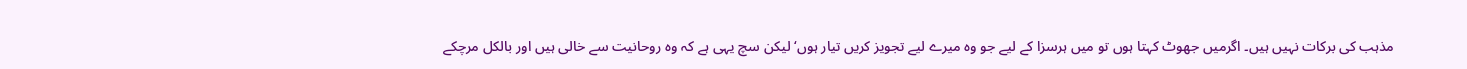مذہب کی برکات نہیں ہیں۔ اگرمیں جھوٹ کہتا ہوں تو میں ہرسزا کے لیے جو وہ میرے لیے تجویز کریں تیار ہوں‘ لیکن سچ یہی ہے کہ وہ روحانیت سے خالی ہیں اور بالکل مرچکے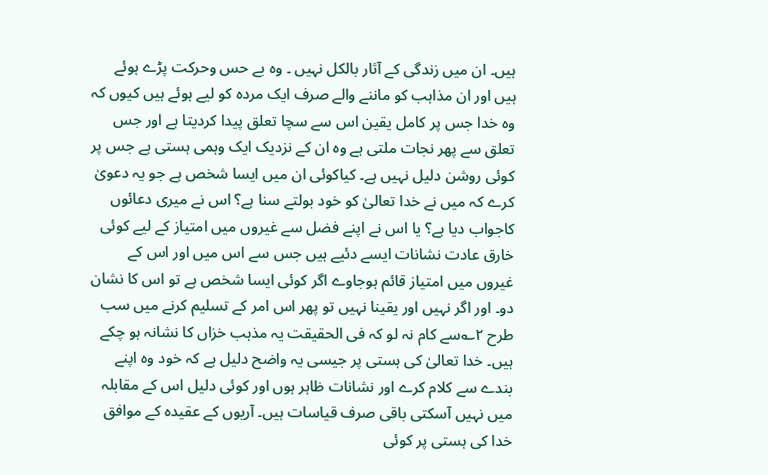ہیں۔ ان میں زندگی کے آثار بالکل نہیں ۔ وہ بے حس وحرکت پڑے ہوئے ہیں اور ان مذاہب کو ماننے والے صرف ایک مردہ کو لیے ہوئے ہیں کیوں کہ وہ خدا جس پر کامل یقین اس سے سچا تعلق پیدا کردیتا ہے اور جس تعلق سے پھر نجات ملتی ہے وہ ان کے نزدیک ایک وہمی ہستی ہے جس پر کوئی روشن دلیل نہیں ہے۔ کیاکوئی ان میں ایسا شخص ہے جو یہ دعویٰ کرے کہ میں نے خدا تعالیٰ کو خود بولتے سنا ہے؟ اس نے میری دعائوں کاجواب دیا ہے؟ یا اس نے اپنے فضل سے غیروں میں امتیاز کے لیے کوئی خارق عادت نشانات ایسے دئیے ہیں جس سے اس میں اور اس کے غیروں میں امتیاز قائم ہوجاوے اگر کوئی ایسا شخص ہے تو اس کا نشان دو۔ اور اگر نہیں اور یقینا نہیں تو پھر اس امر کے تسلیم کرنے میں سب طرح ۲؎سے کام نہ لو کہ فی الحقیقت یہ مذہب خزاں کا نشانہ ہو چکے ہیں۔ خدا تعالیٰ کی ہستی پر جیسی یہ واضح دلیل ہے کہ خود وہ اپنے بندے سے کلام کرے اور نشانات ظاہر ہوں اور کوئی دلیل اس کے مقابلہ میں نہیں آسکتی باقی صرف قیاسات ہیں۔ آریوں کے عقیدہ کے موافق خدا کی ہستی پر کوئی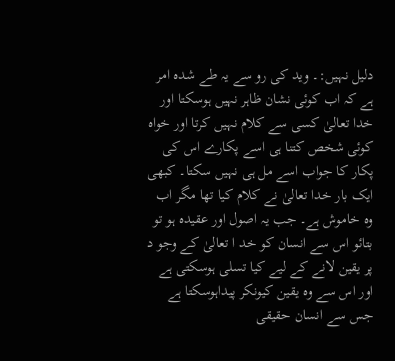دلیل نہیں:۔ وید کی رو سے یہ طے شدہ امر ہے کہ اب کوئی نشان ظاہر نہیں ہوسکتا اور خدا تعالیٰ کسی سے کلام نہیں کرتا اور خواہ کوئی شخص کتنا ہی اسے پکارے اس کی پکار کا جواب اسے مل ہی نہیں سکتا۔ کبھی ایک بار خدا تعالیٰ نے کلام کیا تھا مگر اب وہ خاموش ہے۔ جب یہ اصول اور عقیدہ ہو تو بتائو اس سے انسان کو خد ا تعالیٰ کے وجو د پر یقین لانے کے لیے کیا تسلی ہوسکتی ہے اور اس سے وہ یقین کیونکر پیداہوسکتا ہے جس سے انسان حقیقی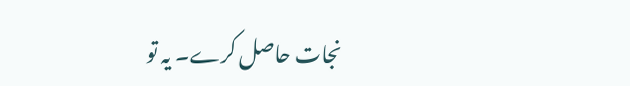نجات حاصل کرے۔ یہ تو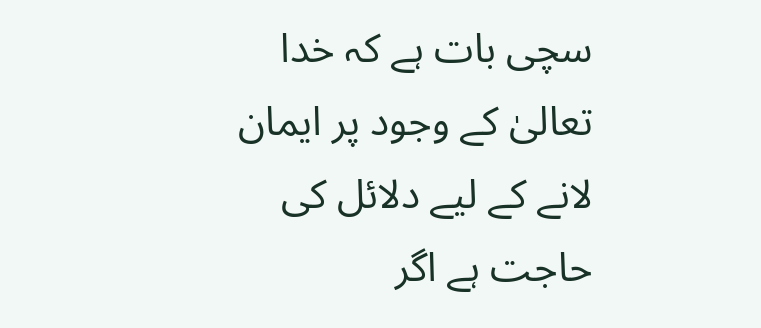سچی بات ہے کہ خدا تعالیٰ کے وجود پر ایمان لانے کے لیے دلائل کی حاجت ہے اگر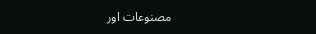مصنوعات اور